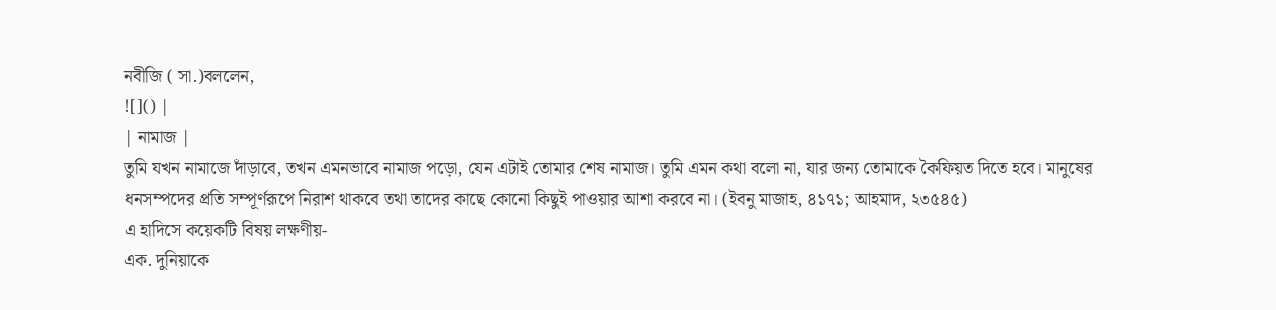নবীজি ( সা.)বললেন,
![]() |
| নামাজ |
তুমি যখন নামাজে দাঁড়াবে, তখন এমনভাবে নামাজ পড়ো, যেন এটাই তোমার শেষ নামাজ। তুমি এমন কথা বলো না, যার জন্য তোমাকে কৈফিয়ত দিতে হবে। মানুষের ধনসম্পদের প্রতি সম্পূর্ণরূপে নিরাশ থাকবে তথা তাদের কাছে কোনো কিছুই পাওয়ার আশা করবে না। (ইবনু মাজাহ, ৪১৭১; আহমাদ, ২৩৫৪৫)
এ হাদিসে কয়েকটি বিষয় লক্ষণীয়-
এক. দুনিয়াকে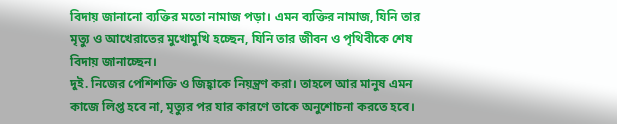বিদায় জানানো ব্যক্তির মতো নামাজ পড়া। এমন ব্যক্তির নামাজ, যিনি তার মৃত্যু ও আখেরাতের মুখোমুখি হচ্ছেন, যিনি তার জীবন ও পৃথিবীকে শেষ বিদায় জানাচ্ছেন।
দুই. নিজের পেশিশক্তি ও জিহ্বাকে নিয়ন্ত্রণ করা। তাহলে আর মানুষ এমন কাজে লিপ্ত হবে না, মৃত্যুর পর যার কারণে তাকে অনুশোচনা করতে হবে।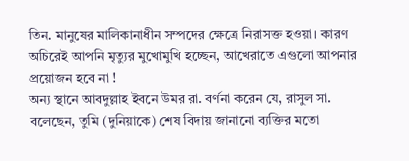তিন. মানুষের মালিকানাধীন সম্পদের ক্ষেত্রে নিরাসক্ত হওয়া। কারণ অচিরেই আপনি মৃত্যুর মুখোমুখি হচ্ছেন, আখেরাতে এগুলো আপনার প্রয়োজন হবে না !
অন্য স্থানে আবদুল্লাহ ইবনে উমর রা. বর্ণনা করেন যে, রাসুল সা. বলেছেন, তুমি (দুনিয়াকে) শেষ বিদায় জানানো ব্যক্তির মতো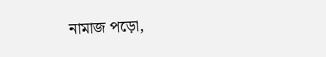নামাজ পড়ো,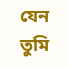যেন তুমি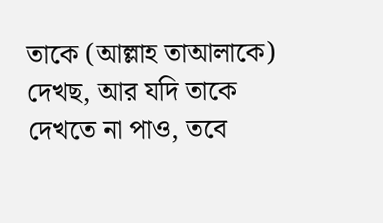তাকে (আল্লাহ তাআলাকে) দেখছ, আর যদি তাকে দেখতে না পাও, তবে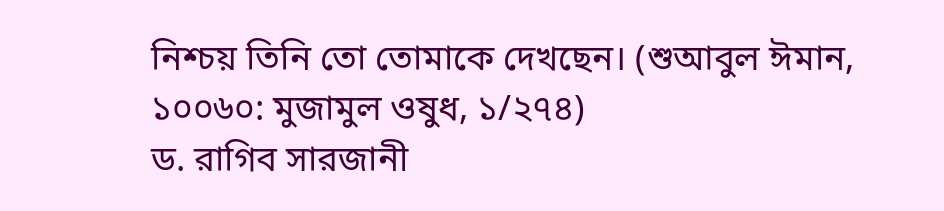নিশ্চয় তিনি তো তোমাকে দেখছেন। (শুআবুল ঈমান, ১০০৬০: মুজামুল ওষুধ, ১/২৭৪)
ড. রাগিব সারজানী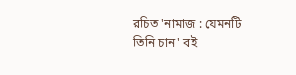রচিত 'নামাজ : যেমনটি তিনি চান' বই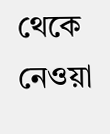থেকে নেওয়া